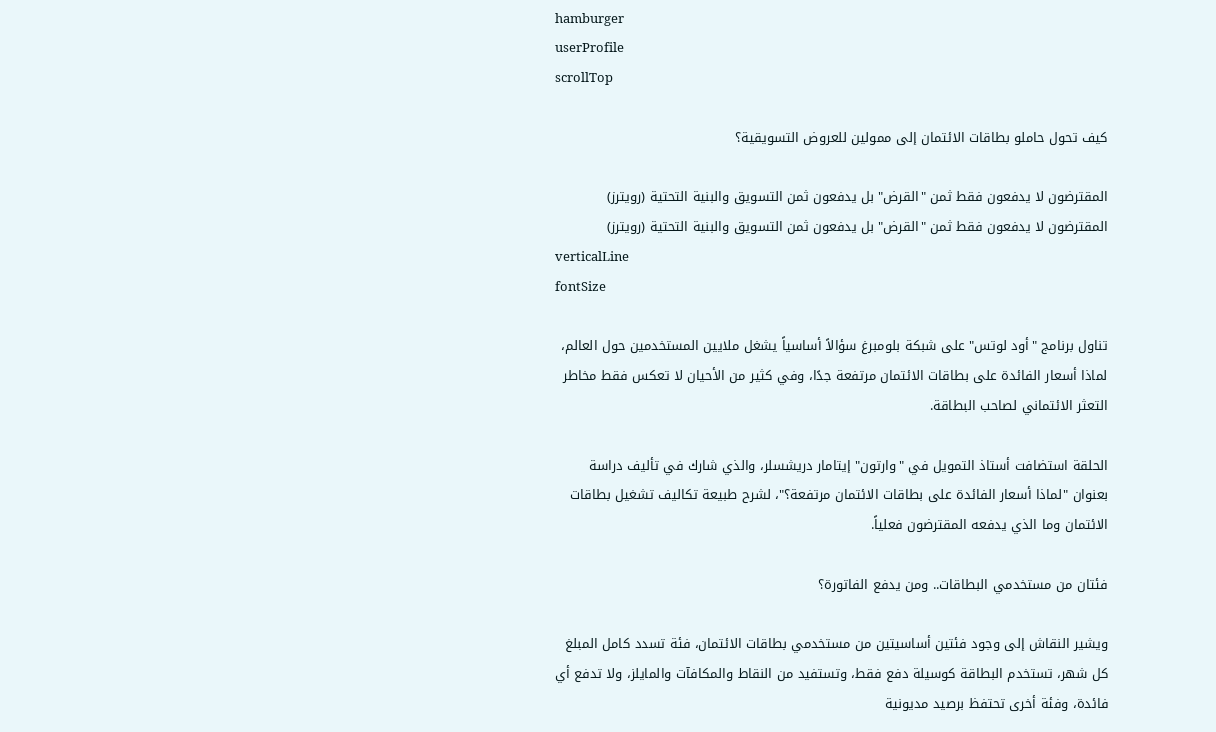hamburger
userProfile
scrollTop

كيف تحول حاملو بطاقات الائتمان إلى ممولين للعروض التسويقية؟

المقترضون لا يدفعون فقط ثمن "القرض" بل يدفعون ثمن التسويق والبنية التحتية (رويترز)
المقترضون لا يدفعون فقط ثمن "القرض" بل يدفعون ثمن التسويق والبنية التحتية (رويترز)
verticalLine
fontSize

تناول برنامج "أود لوتس" على شبكة بلومبرغ سؤالاً أساسياً يشغل ملايين المستخدمين حول العالم، لماذا أسعار الفائدة على بطاقات الائتمان مرتفعة جدًا، وفي كثير من الأحيان لا تعكس فقط مخاطر التعثر الائتماني لصاحب البطاقة.

الحلقة استضافت أستاذ التمويل في "وارتون" إيتامار دريشسلر، والذي شارك في تأليف دراسة بعنوان "لماذا أسعار الفائدة على بطاقات الائتمان مرتفعة؟"، لشرح طبيعة تكاليف تشغيل بطاقات الائتمان وما الذي يدفعه المقترضون فعلياً.

فئتان من مستخدمي البطاقات.. ومن يدفع الفاتورة؟

ويشير النقاش إلى وجود فئتين أساسيتين من مستخدمي بطاقات الائتمان، فئة تسدد كامل المبلغ كل شهر، تستخدم البطاقة كوسيلة دفع فقط، وتستفيد من النقاط والمكافآت والمايلز، ولا تدفع أي فائدة، وفئة أخرى تحتفظ برصيد مديونية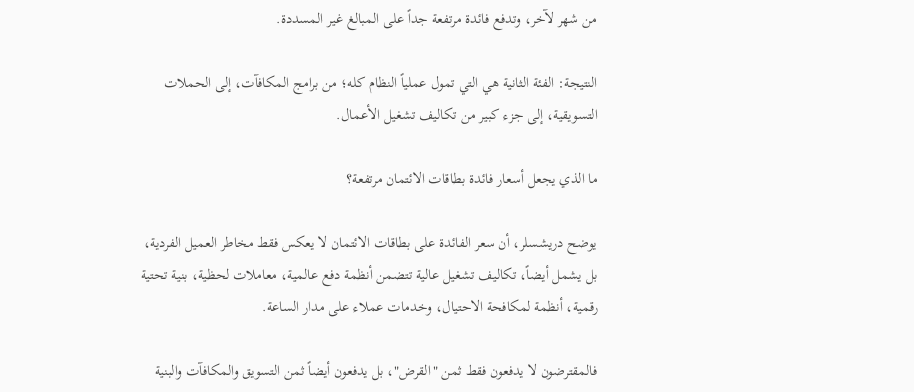من شهر لآخر، وتدفع فائدة مرتفعة جداً على المبالغ غير المسددة.

النتيجة: الفئة الثانية هي التي تمول عملياً النظام كله؛ من برامج المكافآت، إلى الحملات التسويقية، إلى جزء كبير من تكاليف تشغيل الأعمال.

ما الذي يجعل أسعار فائدة بطاقات الائتمان مرتفعة؟

يوضح دريشسلر، أن سعر الفائدة على بطاقات الائتمان لا يعكس فقط مخاطر العميل الفردية، بل يشمل أيضاً، تكاليف تشغيل عالية تتضمن أنظمة دفع عالمية، معاملات لحظية، بنية تحتية رقمية، أنظمة لمكافحة الاحتيال، وخدمات عملاء على مدار الساعة.

فالمقترضون لا يدفعون فقط ثمن "القرض"، بل يدفعون أيضاً ثمن التسويق والمكافآت والبنية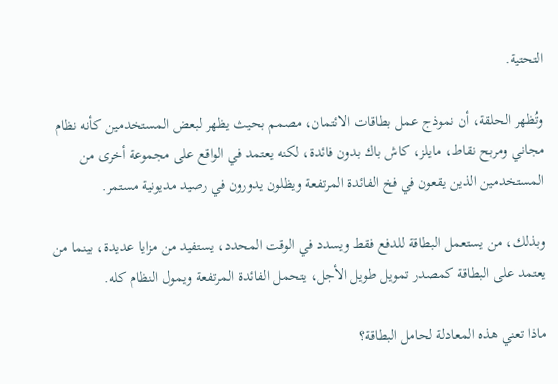التحتية.

وتُظهر الحلقة، أن نموذج عمل بطاقات الائتمان، مصمم بحيث يظهر لبعض المستخدمين كأنه نظام مجاني ومربح نقاط، مايلز، كاش باك بدون فائدة، لكنه يعتمد في الواقع على مجموعة أخرى من المستخدمين الذين يقعون في فخ الفائدة المرتفعة ويظلون يدورون في رصيد مديونية مستمر.

وبذلك، من يستعمل البطاقة للدفع فقط ويسدد في الوقت المحدد، يستفيد من مزايا عديدة، بينما من يعتمد على البطاقة كمصدر تمويل طويل الأجل، يتحمل الفائدة المرتفعة ويمول النظام كله.

ماذا تعني هذه المعادلة لحامل البطاقة؟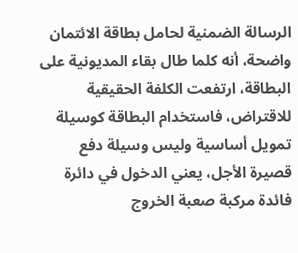الرسالة الضمنية لحامل بطاقة الائتمان واضحة، أنه كلما طال بقاء المديونية على البطاقة، ارتفعت الكلفة الحقيقية للاقتراض، فاستخدام البطاقة كوسيلة تمويل أساسية وليس وسيلة دفع قصيرة الأجل، يعني الدخول في دائرة فائدة مركبة صعبة الخروج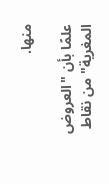منها.

علمًا بأن "العروض المغرية" من نقاط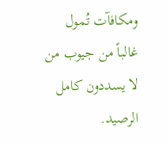ومكافآت تُمول غالباً من جيوب من لا يسددون كامل الرصيد.